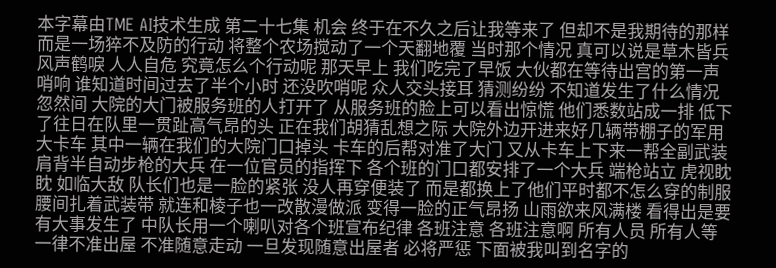本字幕由TME AI技术生成 第二十七集 机会 终于在不久之后让我等来了 但却不是我期待的那样 而是一场猝不及防的行动 将整个农场搅动了一个天翻地覆 当时那个情况 真可以说是草木皆兵 风声鹤唳 人人自危 究竟怎么个行动呢 那天早上 我们吃完了早饭 大伙都在等待出宫的第一声哨响 谁知道时间过去了半个小时 还没吹哨呢 众人交头接耳 猜测纷纷 不知道发生了什么情况 忽然间 大院的大门被服务班的人打开了 从服务班的脸上可以看出惊慌 他们悉数站成一排 低下了往日在队里一贯趾高气昂的头 正在我们胡猜乱想之际 大院外边开进来好几辆带棚子的军用大卡车 其中一辆在我们的大院门口掉头 卡车的后帮对准了大门 又从卡车上下来一帮全副武装 肩背半自动步枪的大兵 在一位官员的指挥下 各个班的门口都安排了一个大兵 端枪站立 虎视眈眈 如临大敌 队长们也是一脸的紧张 没人再穿便装了 而是都换上了他们平时都不怎么穿的制服 腰间扎着武装带 就连和棱子也一改散漫做派 变得一脸的正气昂扬 山雨欲来风满楼 看得出是要有大事发生了 中队长用一个喇叭对各个班宣布纪律 各班注意 各班注意啊 所有人员 所有人等 一律不准出屋 不准随意走动 一旦发现随意出屋者 必将严惩 下面被我叫到名字的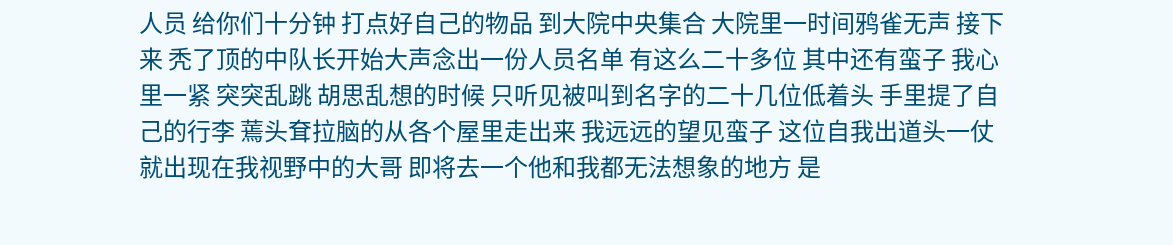人员 给你们十分钟 打点好自己的物品 到大院中央集合 大院里一时间鸦雀无声 接下来 秃了顶的中队长开始大声念出一份人员名单 有这么二十多位 其中还有蛮子 我心里一紧 突突乱跳 胡思乱想的时候 只听见被叫到名字的二十几位低着头 手里提了自己的行李 蔫头耷拉脑的从各个屋里走出来 我远远的望见蛮子 这位自我出道头一仗就出现在我视野中的大哥 即将去一个他和我都无法想象的地方 是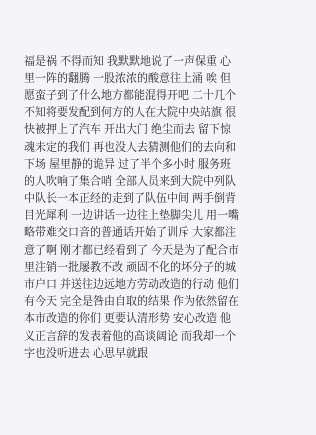福是祸 不得而知 我默默地说了一声保重 心里一阵的翻腾 一股浓浓的酸意往上涌 唉 但愿蛮子到了什么地方都能混得开吧 二十几个不知将要发配到何方的人在大院中央站旗 很快被押上了汽车 开出大门 绝尘而去 留下惊魂未定的我们 再也没人去猜测他们的去向和下场 屋里静的诡异 过了半个多小时 服务班的人吹响了集合哨 全部人员来到大院中列队 中队长一本正经的走到了队伍中间 两手倒背 目光犀利 一边讲话一边往上垫脚尖儿 用一嘴略带难交口音的普通话开始了训斥 大家都注意了啊 刚才都已经看到了 今天是为了配合市里注销一批屡教不改 顽固不化的坏分子的城市户口 并送往边远地方劳动改造的行动 他们有今天 完全是咎由自取的结果 作为依然留在本市改造的你们 更要认清形势 安心改造 他义正言辞的发表着他的高谈阔论 而我却一个字也没听进去 心思早就跟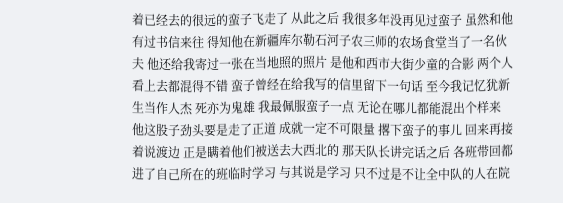着已经去的很远的蛮子飞走了 从此之后 我很多年没再见过蛮子 虽然和他有过书信来往 得知他在新疆库尔勒石河子农三师的农场食堂当了一名伙夫 他还给我寄过一张在当地照的照片 是他和西市大街少童的合影 两个人看上去都混得不错 蛮子曾经在给我写的信里留下一句话 至今我记忆犹新 生当作人杰 死亦为鬼雄 我最佩服蛮子一点 无论在哪儿都能混出个样来 他这股子劲头要是走了正道 成就一定不可限量 撂下蛮子的事儿 回来再接着说渡边 正是瞒着他们被送去大西北的 那天队长讲完话之后 各班带回都进了自己所在的班临时学习 与其说是学习 只不过是不让全中队的人在院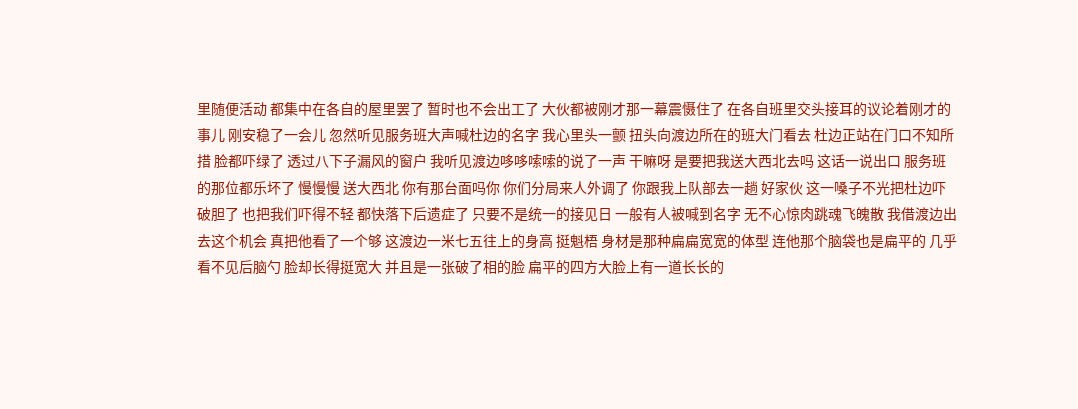里随便活动 都集中在各自的屋里罢了 暂时也不会出工了 大伙都被刚才那一幕震慑住了 在各自班里交头接耳的议论着刚才的事儿 刚安稳了一会儿 忽然听见服务班大声喊杜边的名字 我心里头一颤 扭头向渡边所在的班大门看去 杜边正站在门口不知所措 脸都吓绿了 透过八下子漏风的窗户 我听见渡边哆哆嗦嗦的说了一声 干嘛呀 是要把我送大西北去吗 这话一说出口 服务班的那位都乐坏了 慢慢慢 送大西北 你有那台面吗你 你们分局来人外调了 你跟我上队部去一趟 好家伙 这一嗓子不光把杜边吓破胆了 也把我们吓得不轻 都快落下后遗症了 只要不是统一的接见日 一般有人被喊到名字 无不心惊肉跳魂飞魄散 我借渡边出去这个机会 真把他看了一个够 这渡边一米七五往上的身高 挺魁梧 身材是那种扁扁宽宽的体型 连他那个脑袋也是扁平的 几乎看不见后脑勺 脸却长得挺宽大 并且是一张破了相的脸 扁平的四方大脸上有一道长长的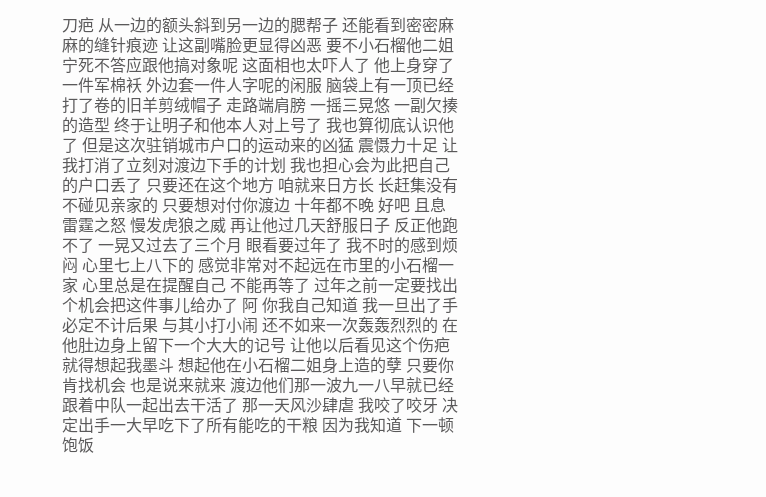刀疤 从一边的额头斜到另一边的腮帮子 还能看到密密麻麻的缝针痕迹 让这副嘴脸更显得凶恶 要不小石榴他二姐宁死不答应跟他搞对象呢 这面相也太吓人了 他上身穿了一件军棉袄 外边套一件人字呢的闲服 脑袋上有一顶已经打了卷的旧羊剪绒帽子 走路端肩膀 一摇三晃悠 一副欠揍的造型 终于让明子和他本人对上号了 我也算彻底认识他了 但是这次驻销城市户口的运动来的凶猛 震慑力十足 让我打消了立刻对渡边下手的计划 我也担心会为此把自己的户口丢了 只要还在这个地方 咱就来日方长 长赶集没有不碰见亲家的 只要想对付你渡边 十年都不晚 好吧 且息雷霆之怒 慢发虎狼之威 再让他过几天舒服日子 反正他跑不了 一晃又过去了三个月 眼看要过年了 我不时的感到烦闷 心里七上八下的 感觉非常对不起远在市里的小石榴一家 心里总是在提醒自己 不能再等了 过年之前一定要找出个机会把这件事儿给办了 阿 你我自己知道 我一旦出了手 必定不计后果 与其小打小闹 还不如来一次轰轰烈烈的 在他肚边身上留下一个大大的记号 让他以后看见这个伤疤就得想起我墨斗 想起他在小石榴二姐身上造的孽 只要你肯找机会 也是说来就来 渡边他们那一波九一八早就已经跟着中队一起出去干活了 那一天风沙肆虐 我咬了咬牙 决定出手一大早吃下了所有能吃的干粮 因为我知道 下一顿饱饭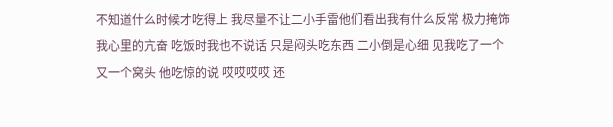不知道什么时候才吃得上 我尽量不让二小手雷他们看出我有什么反常 极力掩饰我心里的亢奋 吃饭时我也不说话 只是闷头吃东西 二小倒是心细 见我吃了一个又一个窝头 他吃惊的说 哎哎哎哎 还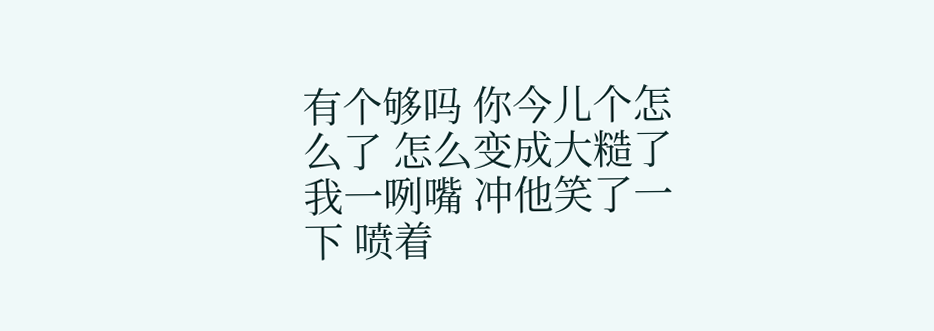有个够吗 你今儿个怎么了 怎么变成大糙了 我一咧嘴 冲他笑了一下 喷着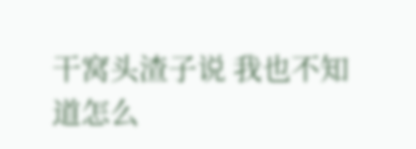干窝头渣子说 我也不知道怎么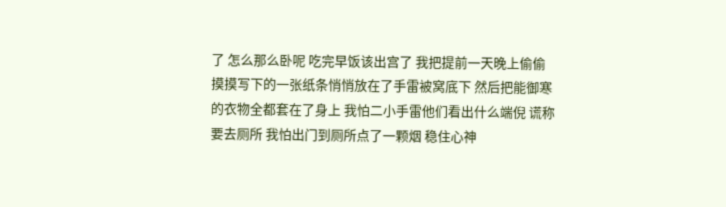了 怎么那么卧呢 吃完早饭该出宫了 我把提前一天晚上偷偷摸摸写下的一张纸条悄悄放在了手雷被窝底下 然后把能御寒的衣物全都套在了身上 我怕二小手雷他们看出什么端倪 谎称要去厕所 我怕出门到厕所点了一颗烟 稳住心神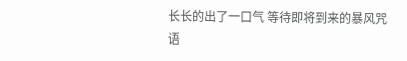长长的出了一口气 等待即将到来的暴风咒语